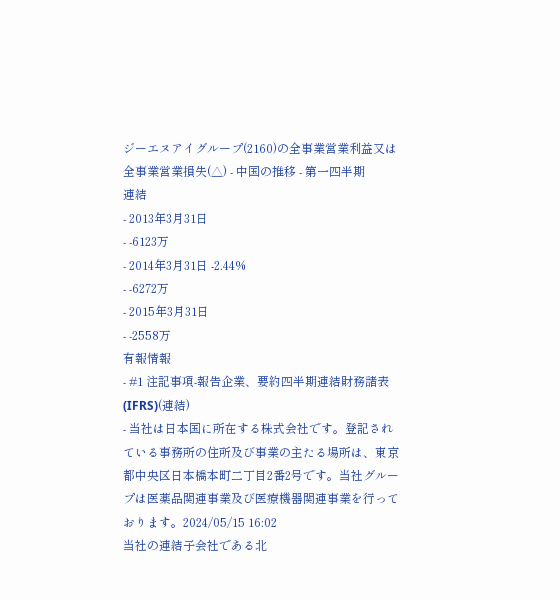ジーエヌアイグループ(2160)の全事業営業利益又は全事業営業損失(△) - 中国の推移 - 第一四半期
連結
- 2013年3月31日
- -6123万
- 2014年3月31日 -2.44%
- -6272万
- 2015年3月31日
- -2558万
有報情報
- #1 注記事項-報告企業、要約四半期連結財務諸表(IFRS)(連結)
- 当社は日本国に所在する株式会社です。登記されている事務所の住所及び事業の主たる場所は、東京都中央区日本橋本町二丁目2番2号です。当社グループは医薬品関連事業及び医療機器関連事業を行っております。2024/05/15 16:02
当社の連結子会社である北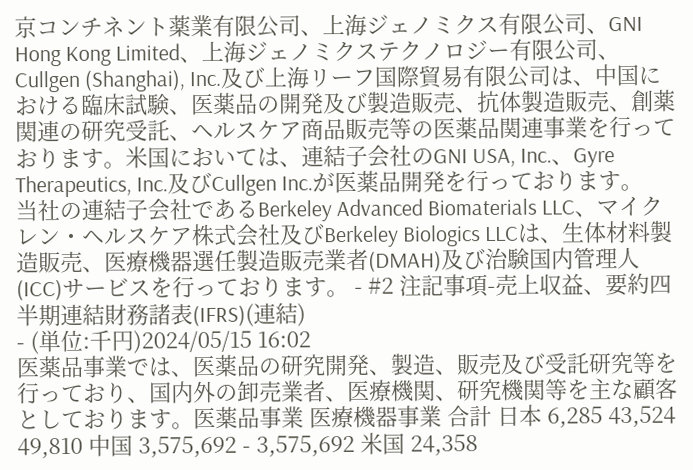京コンチネント薬業有限公司、上海ジェノミクス有限公司、GNI Hong Kong Limited、上海ジェノミクステクノロジー有限公司、Cullgen (Shanghai), Inc.及び上海リーフ国際貿易有限公司は、中国における臨床試験、医薬品の開発及び製造販売、抗体製造販売、創薬関連の研究受託、ヘルスケア商品販売等の医薬品関連事業を行っております。米国においては、連結子会社のGNI USA, Inc.、Gyre Therapeutics, Inc.及びCullgen Inc.が医薬品開発を行っております。
当社の連結子会社であるBerkeley Advanced Biomaterials LLC、マイクレン・ヘルスケア株式会社及びBerkeley Biologics LLCは、生体材料製造販売、医療機器選任製造販売業者(DMAH)及び治験国内管理人(ICC)サービスを行っております。 - #2 注記事項-売上収益、要約四半期連結財務諸表(IFRS)(連結)
- (単位:千円)2024/05/15 16:02
医薬品事業では、医薬品の研究開発、製造、販売及び受託研究等を行っており、国内外の卸売業者、医療機関、研究機関等を主な顧客としております。医薬品事業 医療機器事業 合計 日本 6,285 43,524 49,810 中国 3,575,692 - 3,575,692 米国 24,358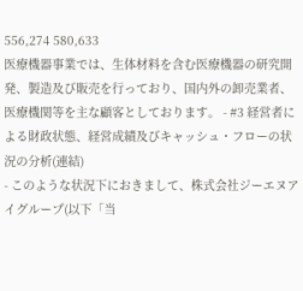556,274 580,633
医療機器事業では、生体材料を含む医療機器の研究開発、製造及び販売を行っており、国内外の卸売業者、医療機関等を主な顧客としております。 - #3 経営者による財政状態、経営成績及びキャッシュ・フローの状況の分析(連結)
- このような状況下におきまして、株式会社ジーエヌアイグループ(以下「当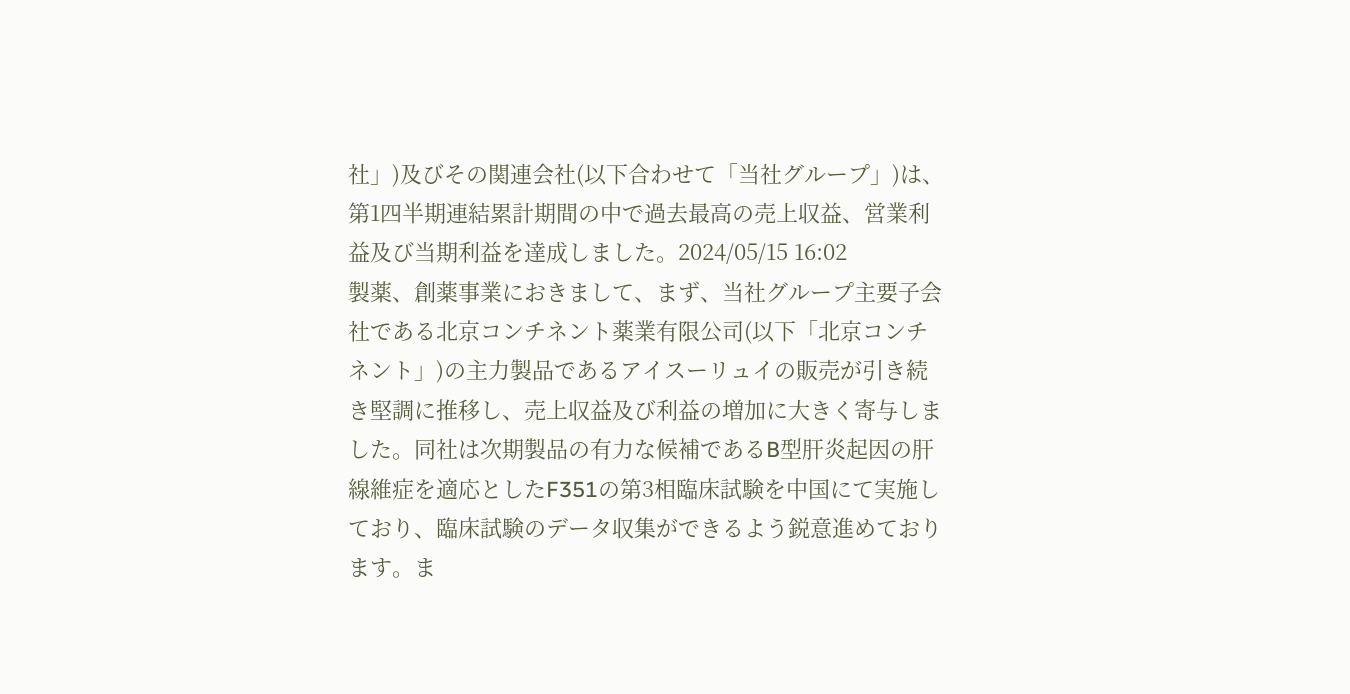社」)及びその関連会社(以下合わせて「当社グループ」)は、第1四半期連結累計期間の中で過去最高の売上収益、営業利益及び当期利益を達成しました。2024/05/15 16:02
製薬、創薬事業におきまして、まず、当社グループ主要子会社である北京コンチネント薬業有限公司(以下「北京コンチネント」)の主力製品であるアイスーリュイの販売が引き続き堅調に推移し、売上収益及び利益の増加に大きく寄与しました。同社は次期製品の有力な候補であるB型肝炎起因の肝線維症を適応としたF351の第3相臨床試験を中国にて実施しており、臨床試験のデータ収集ができるよう鋭意進めております。ま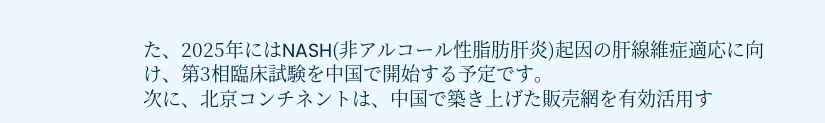た、2025年にはNASH(非アルコール性脂肪肝炎)起因の肝線維症適応に向け、第3相臨床試験を中国で開始する予定です。
次に、北京コンチネントは、中国で築き上げた販売網を有効活用す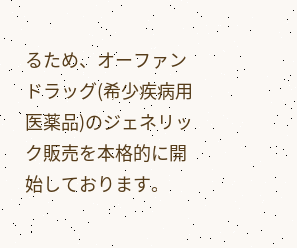るため、オーファンドラッグ(希少疾病用医薬品)のジェネリック販売を本格的に開始しております。